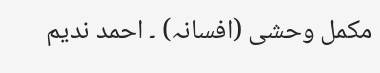مکمل وحشی (افسانہ) ۔ احمد ندیم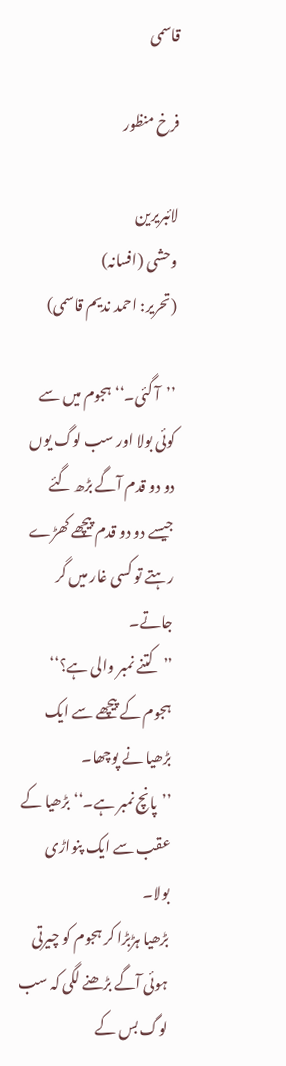قاسمی

فرخ منظور

لائبریرین
وحشی (افسانہ)
(تحریر: احمد ندیم قاسمی)

’’آ گئی۔‘‘ ہجوم میں سے کوئی بولا اور سب لوگ یوں دو دو قدم آگے بڑھ گئے جیسے دو دو قدم پیچھے کھڑے رہتے تو کسی غار میں گر جاتے۔
’’کتنے نمبر والی ہے؟‘‘ ہجوم کے پیچھے سے ایک بڑھیا نے پوچھا۔
’’پانچ نمبر ہے۔‘‘ بڑھیا کے عقب سے ایک پنواڑی بولا۔
بڑھیا ہڑبڑا کر ہجوم کو چیرتی ہوئی آگے بڑھنے لگی کہ سب لوگ بس کے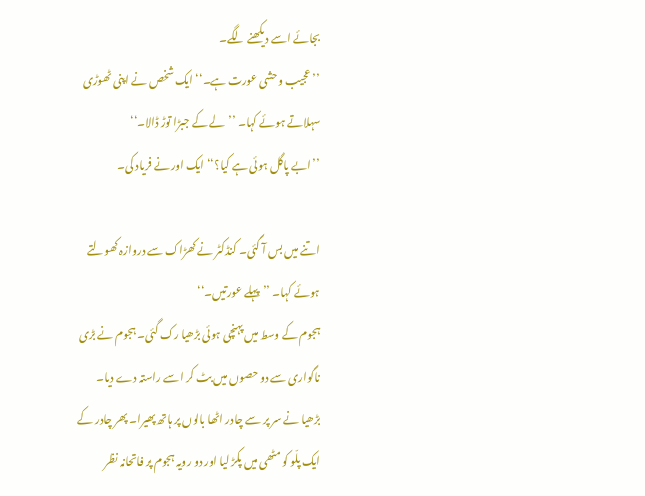بجائے اسے دیکھنے لگے۔
’’عجیب وحشی عورت ہے۔‘‘ ایک شخص نے اپنی ٹھوڑی سہلاتے ہوئے کہا۔ ’’لے کے جبڑا توڑ ڈالا۔‘‘
’’ابے پاگل ہوئی ہے کیا؟‘‘ ایک اور نے فریاد کی۔

اتنے میں بس آ گئی۔ کنڈکٹر نے کھڑاک سے دروازہ کھولتے ہوئے کہا۔ ’’پہلے عورتیں۔‘‘
ہجوم کے وسط میں پہنچی ہوئی بڑھیا رک گئی۔ ہجوم نے بڑی ناگواری سے دو حصوں میں بٹ کر اسے راستہ دے دیا۔
بڑھیا نے سر پر سے چادر اٹھا بالوں پر ہاتھ پھیرا۔ پھر چادر کے ایک پلّو کو مٹھی میں پکڑ لیا اور دو رویہ ہجوم پر فاتحانہ نظر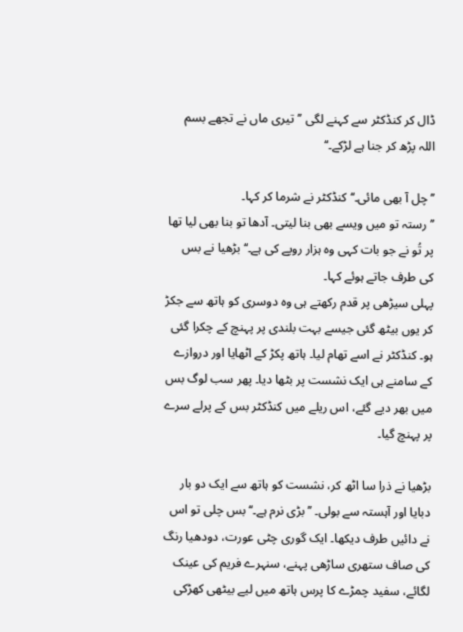ڈال کر کنڈکٹر سے کہنے لگی ’’تیری ماں نے تجھے بسم اللہ پڑھ کر جنا ہے لڑکے۔‘‘

’’چل آ بھی مائی۔‘‘ کنڈکٹر نے شرما کر کہا۔
’’رستہ تو میں ویسے بھی بنا لیتی۔ آدھا تو بنا بھی لیا تھا پر تُو نے جو بات کہی وہ ہزار روپے کی ہے۔‘‘ بڑھیا نے بس کی طرف جاتے ہوئے کہا۔
پہلی سیڑھی پر قدم رکھتے ہی وہ دوسری کو ہاتھ سے جکڑ کر یوں بیٹھ گئی جیسے بہت بلندی پر پہنچ کے چکرا گئی ہو۔ کنڈکٹر نے اسے تھام لیا۔ ہاتھ پکڑ کے اٹھایا اور دروازے کے سامنے ہی ایک نشست پر بٹھا دیا۔ پھر سب لوگ بس میں بھر دیے گئے، اس ریلے میں کنڈکٹر بس کے پرلے سرے پر پہنچ گیا۔

بڑھیا نے ذرا سا اٹھ کر، نشست کو ہاتھ سے ایک دو بار دبایا اور آہستہ سے بولی۔ ’’بڑی نرم ہے۔‘‘ بس چلی تو اس نے دائیں طرف دیکھا۔ ایک گوری چٹی عورت، دودھیا رنگ کی صاف ستھری ساڑھی پہنے، سنہرے فریم کی عینک لگائے، سفید چمڑے کا پرس ہاتھ میں لیے بیٹھی کھڑکی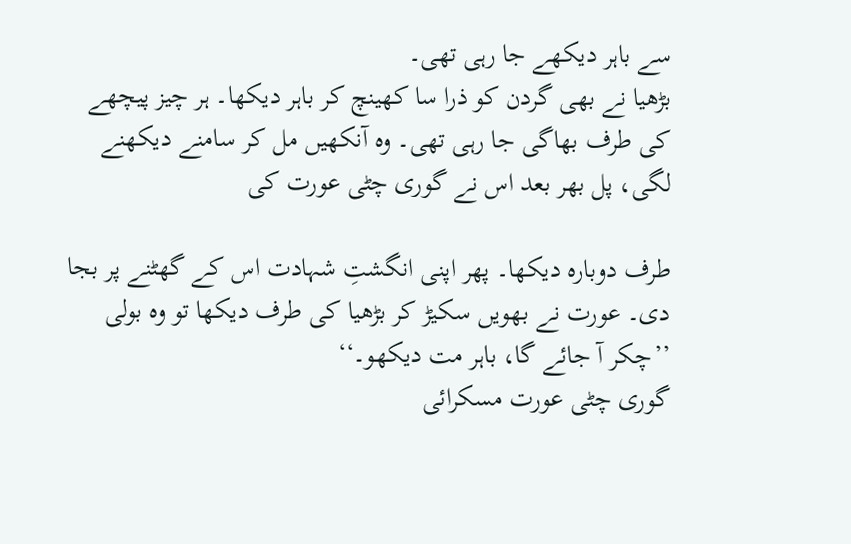سے باہر دیکھے جا رہی تھی۔
بڑھیا نے بھی گردن کو ذرا سا کھینچ کر باہر دیکھا۔ ہر چیز پیچھے کی طرف بھاگی جا رہی تھی۔ وہ آنکھیں مل کر سامنے دیکھنے لگی، پل بھر بعد اس نے گوری چٹی عورت کی

طرف دوبارہ دیکھا۔ پھر اپنی انگشتِ شہادت اس کے گھٹنے پر بجا دی۔ عورت نے بھویں سکیڑ کر بڑھیا کی طرف دیکھا تو وہ بولی ’’چکر آ جائے گا، باہر مت دیکھو۔‘‘
گوری چٹی عورت مسکرائی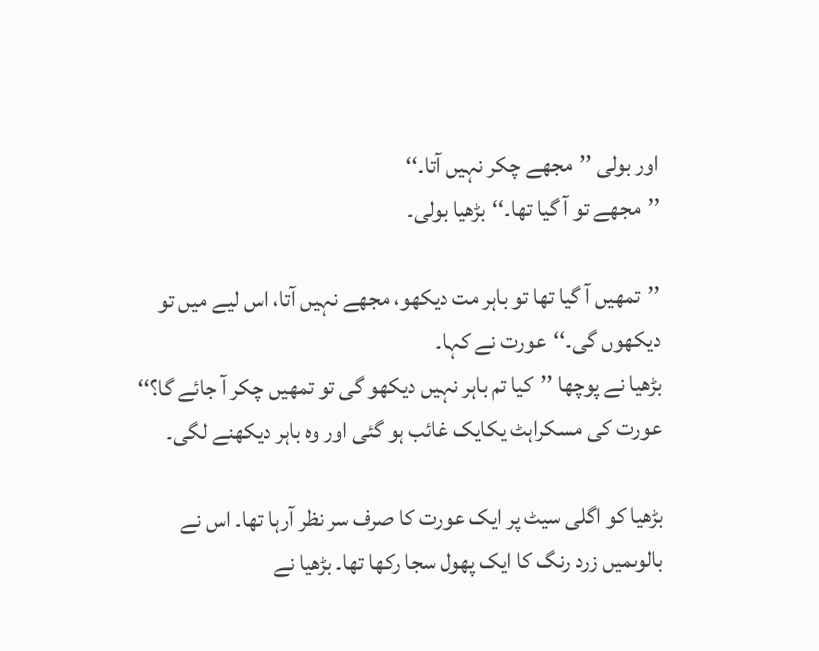اور بولی ’’مجھے چکر نہیں آتا۔‘‘
’’مجھے تو آ گیا تھا۔‘‘بڑھیا بولی۔

’’تمھیں آ گیا تھا تو باہر مت دیکھو، مجھے نہیں آتا، اس لیے میں تو دیکھوں گی۔‘‘عورت نے کہا۔
بڑھیا نے پوچھا ’’کیا تم باہر نہیں دیکھو گی تو تمھیں چکر آ جائے گا؟‘‘
عورت کی مسکراہٹ یکایک غائب ہو گئی اور وہ باہر دیکھنے لگی۔

بڑھیا کو اگلی سیٹ پر ایک عورت کا صرف سر نظر آرہا تھا۔ اس نے بالوںمیں زرد رنگ کا ایک پھول سجا رکھا تھا۔ بڑھیا نے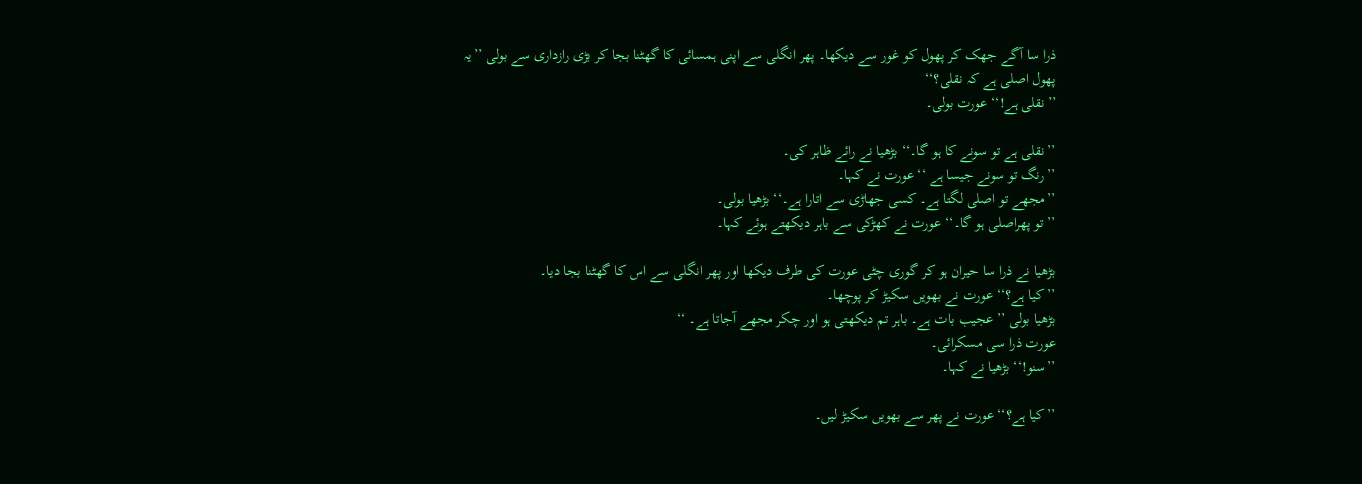ذرا سا آگے جھک کر پھول کو غور سے دیکھا۔ پھر انگلی سے اپنی ہمسائی کا گھٹنا بجا کر بڑی رازداری سے بولی ’’یہ پھول اصلی ہے کہ نقلی؟‘‘
’’نقلی ہے!‘‘ عورت بولی۔

’’نقلی ہے تو سونے کا ہو گا۔‘‘ بڑھیا نے رائے ظاہر کی۔
’’رنگ تو سونے جیسا ہے ‘‘عورت نے کہا۔
’’مجھے تو اصلی لگتا ہے۔ کسی جھاڑی سے اتارا ہے۔‘‘ بڑھیا بولی۔
’’تو پھراصلی ہو گا۔‘‘ عورت نے کھڑکی سے باہر دیکھتے ہوئے کہا۔

بڑھیا نے ذرا سا حیران ہو کر گوری چٹی عورت کی طرف دیکھا اور پھر انگلی سے اس کا گھٹنا بجا دیا۔
’’کیا ہے؟‘‘ عورت نے بھویں سکیڑ کر پوچھا۔
بڑھیا بولی ’’عجیب بات ہے۔ باہر تم دیکھتی ہو اور چکر مجھے آجاتا ہے۔ ‘‘
عورت ذرا سی مسکرائی۔
’’سنو!‘‘ بڑھیا نے کہا۔

’’کیا ہے؟‘‘عورت نے پھر سے بھویں سکیڑ لیں۔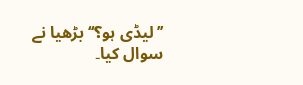’’لیڈی ہو؟‘‘ بڑھیا نے سوال کیا۔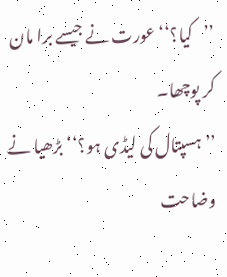’’کیا؟‘‘ عورت نے جیسے برا مان کر پوچھا۔
’’ہسپتال کی لیڈی ہو؟‘‘ بڑھیا نے وضاحت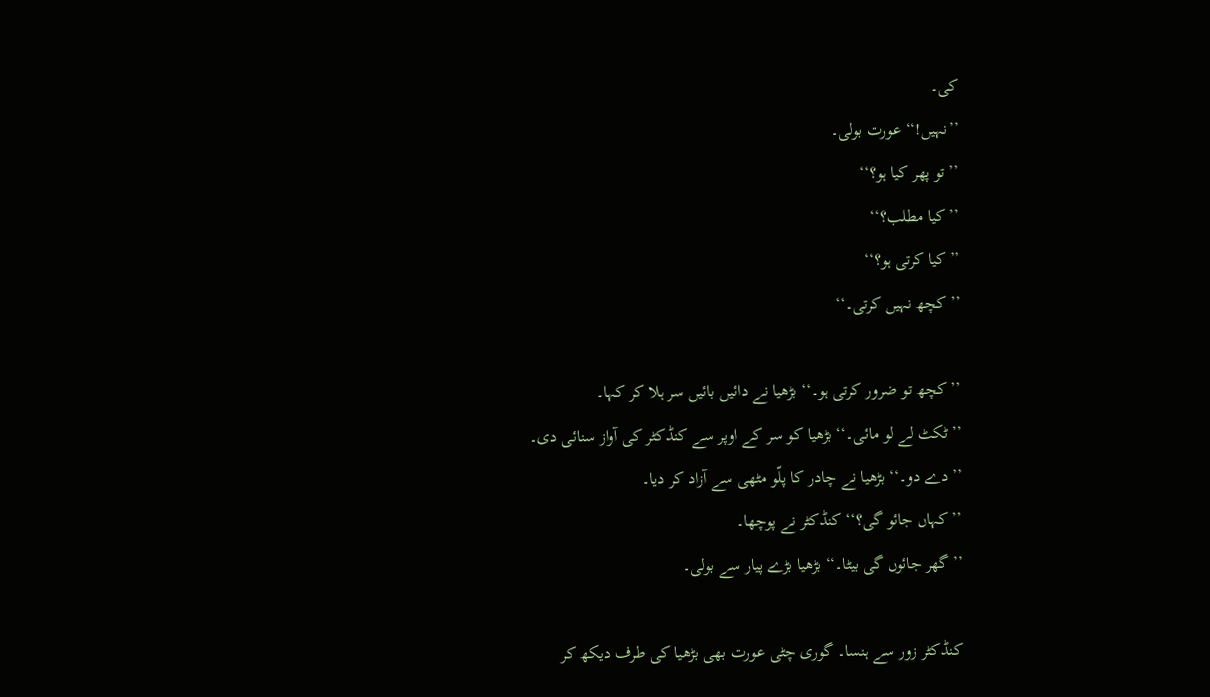کی۔
’’نہیں!‘‘ عورت بولی۔
’’تو پھر کیا ہو؟‘‘
’’کیا مطلب؟‘‘
’’کیا کرتی ہو؟‘‘
’’کچھ نہیں کرتی۔‘‘

’’کچھ تو ضرور کرتی ہو۔‘‘ بڑھیا نے دائیں بائیں سر ہلا کر کہا۔
’’ٹکٹ لے لو مائی۔‘‘ بڑھیا کو سر کے اوپر سے کنڈکٹر کی آواز سنائی دی۔
’’دے دو۔‘‘ بڑھیا نے چادر کا پلّو مٹھی سے آزاد کر دیا۔
’’کہاں جائو گی؟‘‘ کنڈکٹر نے پوچھا۔
’’گھر جائوں گی بیٹا۔‘‘ بڑھیا بڑے پیار سے بولی۔

کنڈکٹر زور سے ہنسا۔ گوری چٹی عورت بھی بڑھیا کی طرف دیکھ کر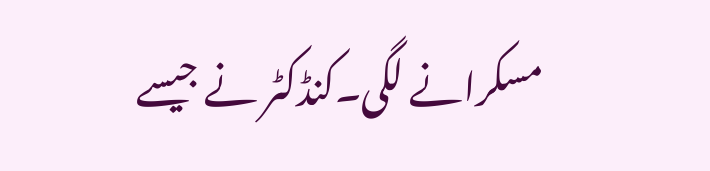مسکرانے لگی۔کنڈکٹر نے جیسے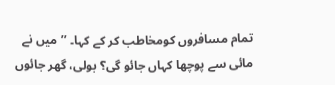تمام مسافروں کومخاطب کر کے کہا۔ ’’میں نے مائی سے پوچھا کہاں جائو گی؟ بولی، گھر جائوں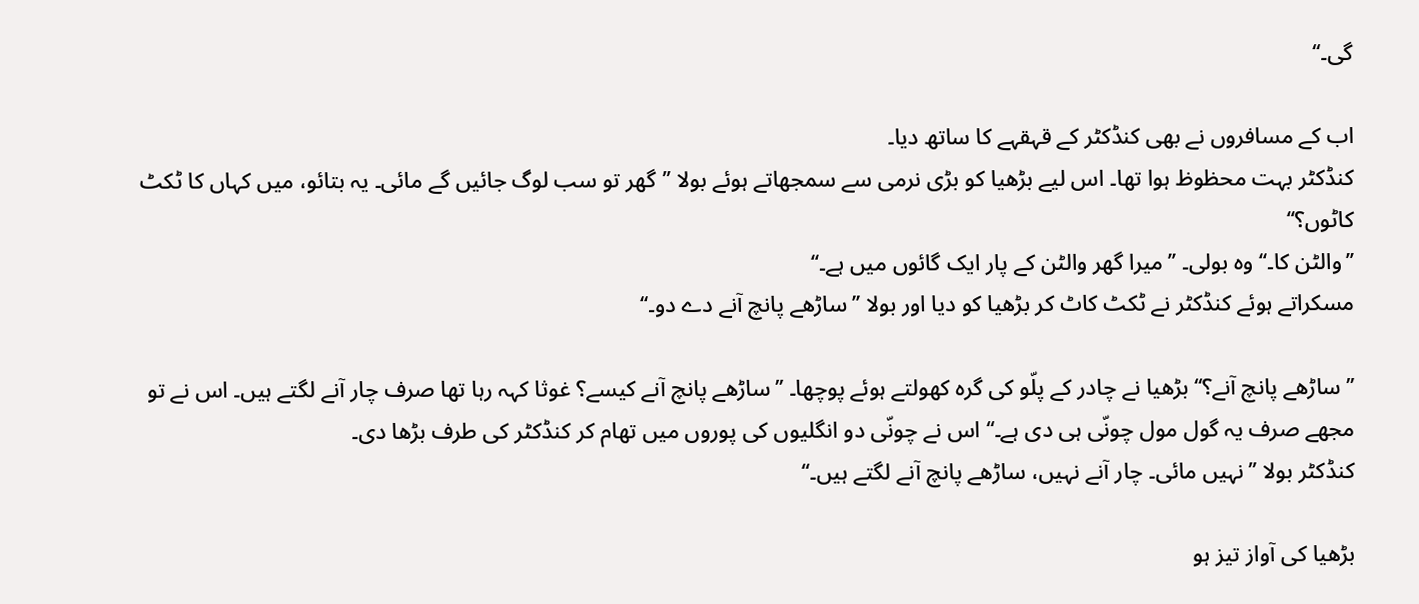گی۔‘‘

اب کے مسافروں نے بھی کنڈکٹر کے قہقہے کا ساتھ دیا۔
کنڈکٹر بہت محظوظ ہوا تھا۔ اس لیے بڑھیا کو بڑی نرمی سے سمجھاتے ہوئے بولا ’’گھر تو سب لوگ جائیں گے مائی۔ یہ بتائو، میں کہاں کا ٹکٹ کاٹوں؟‘‘
’’والٹن کا۔‘‘ وہ بولی۔ ’’میرا گھر والٹن کے پار ایک گائوں میں ہے۔‘‘
مسکراتے ہوئے کنڈکٹر نے ٹکٹ کاٹ کر بڑھیا کو دیا اور بولا ’’ساڑھے پانچ آنے دے دو۔‘‘

’’ساڑھے پانچ آنے؟‘‘ بڑھیا نے چادر کے پلّو کی گرہ کھولتے ہوئے پوچھا۔ ’’ساڑھے پانچ آنے کیسے؟ غوثا کہہ رہا تھا صرف چار آنے لگتے ہیں۔ اس نے تو مجھے صرف یہ گول مول چونّی ہی دی ہے۔‘‘ اس نے چونّی دو انگلیوں کی پوروں میں تھام کر کنڈکٹر کی طرف بڑھا دی۔
کنڈکٹر بولا ’’نہیں مائی۔ چار آنے نہیں، ساڑھے پانچ آنے لگتے ہیں۔‘‘

بڑھیا کی آواز تیز ہو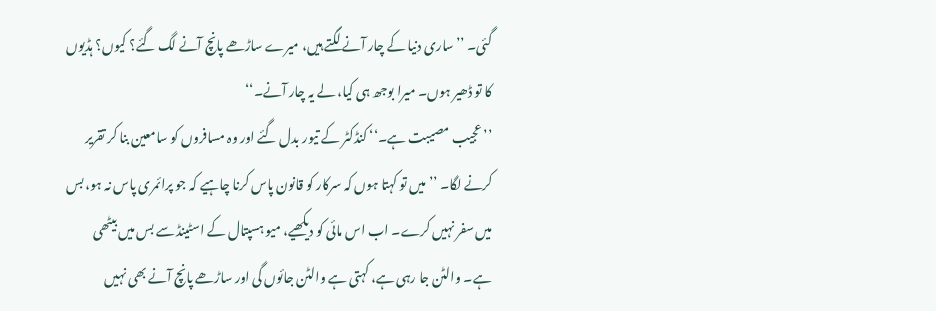گئی۔ ’’ساری دنیا کے چار آنے لگتے ہیں، میرے ساڑھے پانچ آنے لگ گئے؟ کیوں؟ ہڈیوں کا تو ڈھیر ہوں۔ میرا بوجھ ہی کیا، لے یہ چار آنے۔‘‘
’’عجیب مصیبت ہے۔‘‘ کنڈکٹر کے تیور بدل گئے اور وہ مسافروں کو سامعین بنا کر تقریر کرنے لگا۔ ’’میں تو کہتا ہوں کہ سرکار کو قانون پاس کرنا چاہیے کہ جو پرائمری پاس نہ ہو، بس میں سفر نہیں کرے۔ اب اس مائی کو دیکھیے، میو ہسپتال کے اسٹینڈ سے بس میں بیٹھی ہے۔ والٹن جا رہی ہے، کہتی ہے والٹن جائوں گی اور ساڑھے پانچ آنے بھی نہیں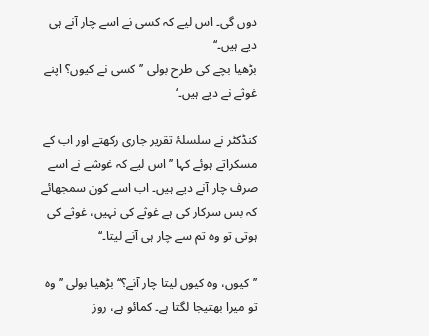دوں گی۔ اس لیے کہ کسی نے اسے چار آنے ہی دیے ہیں۔‘‘
بڑھیا بچے کی طرح بولی ’’کسی نے کیوں؟ اپنے غوثے نے دیے ہیں۔‘

کنڈکٹر نے سلسلۂ تقریر جاری رکھتے اور اب کے مسکراتے ہوئے کہا ’’اس لیے کہ غوشے نے اسے صرف چار آنے دیے ہیں۔ اب اسے کون سمجھائے کہ بس سرکار کی ہے غوثے کی نہیں، غوثے کی ہوتی تو وہ تم سے چار ہی آنے لیتا۔‘‘

’’کیوں، وہ کیوں لیتا چار آنے؟‘‘ بڑھیا بولی ’’وہ تو میرا بھتیجا لگتا ہے۔ کمائو ہے، روز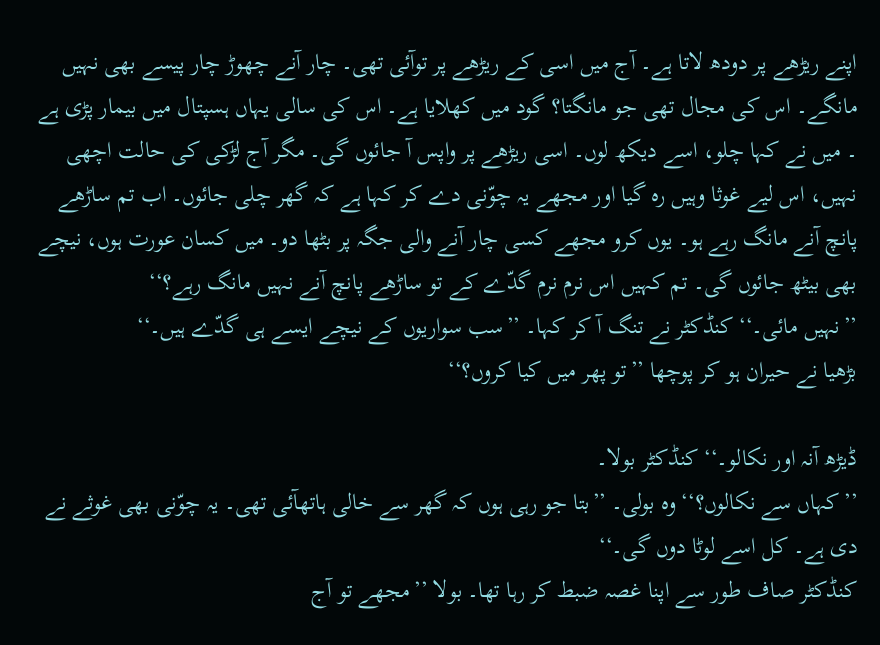اپنے ریڑھے پر دودھ لاتا ہے۔ آج میں اسی کے ریڑھے پر توآئی تھی۔ چار آنے چھوڑ چار پیسے بھی نہیں مانگے۔ اس کی مجال تھی جو مانگتا؟ گود میں کھلایا ہے۔ اس کی سالی یہاں ہسپتال میں بیمار پڑی ہے ۔ میں نے کہا چلو، اسے دیکھ لوں۔ اسی ریڑھے پر واپس آ جائوں گی۔ مگر آج لڑکی کی حالت اچھی نہیں، اس لیے غوثا وہیں رہ گیا اور مجھے یہ چوّنی دے کر کہا ہے کہ گھر چلی جائوں۔ اب تم ساڑھے پانچ آنے مانگ رہے ہو۔ یوں کرو مجھے کسی چار آنے والی جگہ پر بٹھا دو۔ میں کسان عورت ہوں، نیچے بھی بیٹھ جائوں گی۔ تم کہیں اس نرم نرم گدّے کے تو ساڑھے پانچ آنے نہیں مانگ رہے؟‘‘
’’نہیں مائی۔‘‘ کنڈکٹر نے تنگ آ کر کہا۔ ’’سب سواریوں کے نیچے ایسے ہی گدّے ہیں۔‘‘
بڑھیا نے حیران ہو کر پوچھا ’’تو پھر میں کیا کروں؟‘‘

ڈیڑھ آنہ اور نکالو۔‘‘ کنڈکٹر بولا۔
’’کہاں سے نکالوں؟‘‘ وہ بولی۔ ’’بتا جو رہی ہوں کہ گھر سے خالی ہاتھآئی تھی۔ یہ چوّنی بھی غوثے نے دی ہے۔ کل اسے لوٹا دوں گی۔‘‘
کنڈکٹر صاف طور سے اپنا غصہ ضبط کر رہا تھا۔ بولا ’’مجھے تو آج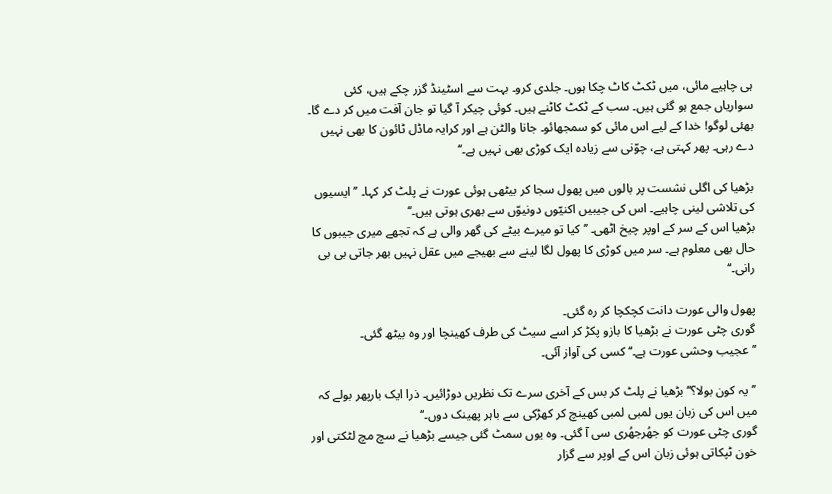ہی چاہیے مائی، میں ٹکٹ کاٹ چکا ہوں۔ جلدی کرو۔ بہت سے اسٹینڈ گزر چکے ہیں، کئی سواریاں جمع ہو گئی ہیں۔ سب کے ٹکٹ کاٹنے ہیں۔ کوئی چیکر آ گیا تو جان آفت میں کر دے گا۔ بھئی لوگو! خدا کے لیے اس مائی کو سمجھائو۔ جانا والٹن ہے اور کرایہ ماڈل ٹائون کا بھی نہیں دے رہی۔ پھر کہتی ہے، چوّنی سے زیادہ ایک کوڑی بھی نہیں ہے۔‘‘

بڑھیا کی اگلی نشست پر بالوں میں پھول سجا کر بیٹھی ہوئی عورت نے پلٹ کر کہا۔ ’’ایسیوں کی تلاشی لینی چاہیے۔ اس کی جیبیں اکنیّوں دونیوّں سے بھری ہوتی ہیں۔‘‘
بڑھیا اس کے سر کے اوپر چیخ اٹھی۔ ’’کیا تو میرے بیٹے کی گھر والی ہے کہ تجھے میری جیبوں کا حال بھی معلوم ہے۔ سر میں کوڑی کا پھول لگا لینے سے بھیجے میں عقل نہیں بھر جاتی بی بی رانی۔‘‘

پھول والی عورت دانت کچکچا کر رہ گئی۔
گوری چٹی عورت نے بڑھیا کا بازو پکڑ کر اسے سیٹ کی طرف کھینچا اور وہ بیٹھ گئی۔
’’عجیب وحشی عورت ہے۔‘‘ کسی کی آواز آئی۔

’’یہ کون بولا؟‘‘ بڑھیا نے پلٹ کر بس کے آخری سرے تک نظریں دوڑائیں۔ ذرا ایک بارپھر بولے کہ میں اس کی زبان یوں لمبی لمبی کھینچ کر کھڑکی سے باہر پھینک دوں۔‘‘
گوری چٹی عورت کو جھُرجھُری سی آ گئی۔ وہ یوں سمٹ گئی جیسے بڑھیا نے سچ مچ لٹکتی اور خون ٹپکاتی ہوئی زبان اس کے اوپر سے گزار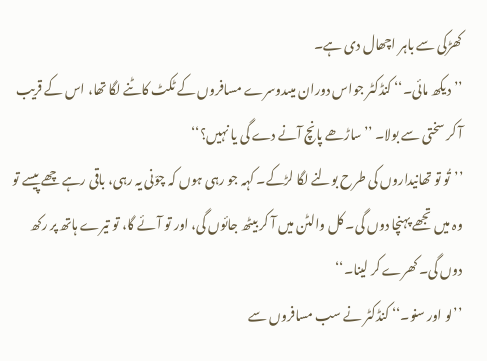کھڑکی سے باہر اچھال دی ہے۔
’’دیکھ مائی۔‘‘ کنڈکٹر جواس دوران میںدوسرے مسافروں کے ٹکٹ کاٹنے لگا تھا، اس کے قریب آ کر سختی سے بولا۔ ’’ساڑھے پانچ آنے دے گی یا نہیں؟‘‘
’’تُو تو تھانیداروں کی طرح بولنے لگا لڑکے۔ کہہ جو رہی ہوں کہ چوّنی یہ رہی، باقی رہے چھے پیسے تو وہ میں تجھے پہنچا دوں گی۔ کل والٹن میں آ کر بیٹھ جائوں گی، اور تو آئے گا، تو تیرے ہاتھ پر رکھ دوں گی۔ کھرے کر لینا۔‘‘
’’لو اور سنو۔‘‘ کنڈکٹر نے سب مسافروں سے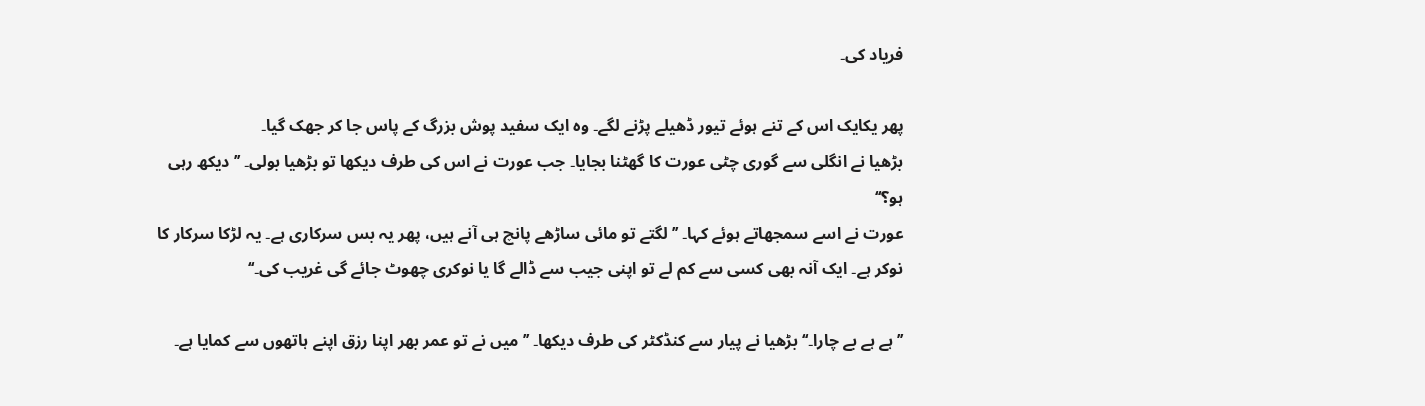فریاد کی۔

پھر یکایک اس کے تنے ہوئے تیور ڈھیلے پڑنے لگے۔ وہ ایک سفید پوش بزرگ کے پاس جا کر جھک گیا۔
بڑھیا نے انگلی سے گوری چٹی عورت کا گھٹنا بجایا۔ جب عورت نے اس کی طرف دیکھا تو بڑھیا بولی۔ ’’دیکھ رہی ہو؟‘‘
عورت نے اسے سمجھاتے ہوئے کہا۔ ’’لگتے تو مائی ساڑھے پانچ ہی آنے ہیں، پھر یہ بس سرکاری ہے۔ یہ لڑکا سرکار کا نوکر ہے۔ ایک آنہ بھی کسی سے کم لے تو اپنی جیب سے ڈالے گا یا نوکری چھوٹ جائے گی غریب کی۔‘‘

’’ہے ہے بے چارا۔‘‘ بڑھیا نے پیار سے کنڈکٹر کی طرف دیکھا۔ ’’میں نے تو عمر بھر اپنا رزق اپنے ہاتھوں سے کمایا ہے۔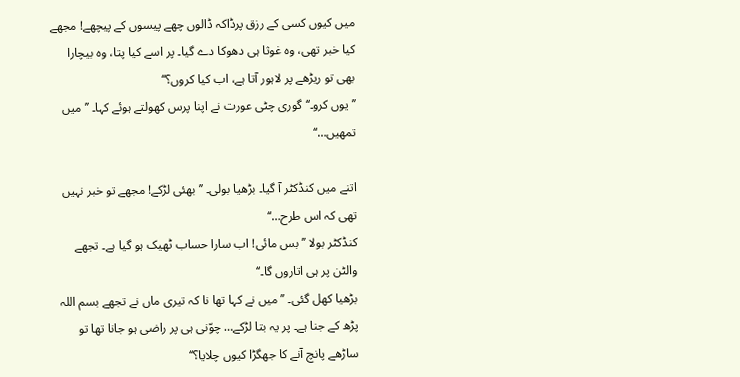میں کیوں کسی کے رزق پرڈاکہ ڈالوں چھے پیسوں کے پیچھے! مجھے کیا خبر تھی، وہ غوثا ہی دھوکا دے گیا۔ پر اسے کیا پتا، وہ بیچارا بھی تو ریڑھے پر لاہور آتا ہے، اب کیا کروں؟‘‘
’’یوں کرو۔‘‘ گوری چٹی عورت نے اپنا پرس کھولتے ہوئے کہا۔ ’’میں تمھیں…‘‘

اتنے میں کنڈکٹر آ گیا۔ بڑھیا بولی۔ ’’بھئی لڑکے! مجھے تو خبر نہیں تھی کہ اس طرح…‘‘
کنڈکٹر بولا ’’بس مائی! اب سارا حساب ٹھیک ہو گیا ہے۔ تجھے والٹن پر ہی اتاروں گا۔‘‘
بڑھیا کھل گئی۔ ’’میں نے کہا تھا نا کہ تیری ماں نے تجھے بسم اللہ پڑھ کے جنا ہے۔ پر یہ بتا لڑکے… چوّنی ہی پر راضی ہو جانا تھا تو ساڑھے پانچ آنے کا جھگڑا کیوں چلایا؟‘‘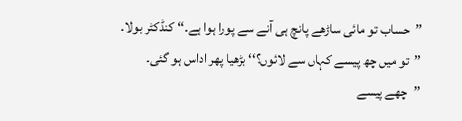’’حساب تو مائی ساڑھے پانچ ہی آنے سے پورا ہوا ہے۔‘‘ کنڈکٹر بولا۔
’’تو میں چھ پیسے کہاں سے لائوں؟‘‘ بڑھیا پھر اداس ہو گئی۔
’’چھے پیسے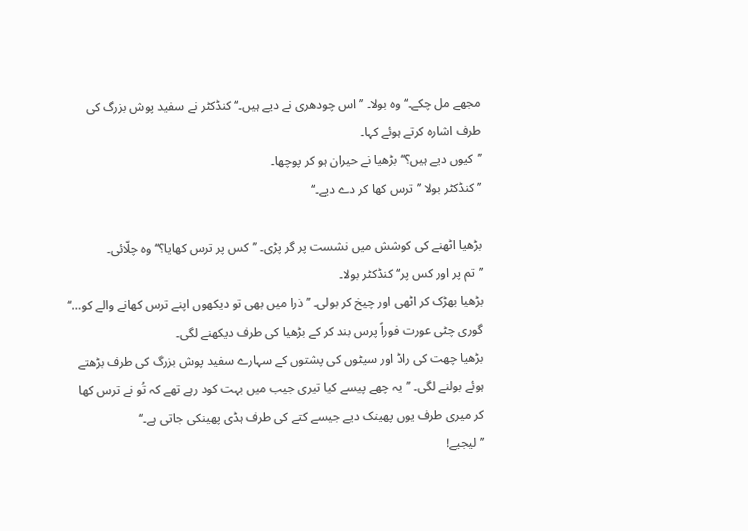مجھے مل چکے۔‘‘ وہ بولا۔ ’’ اس چودھری نے دیے ہیں۔‘‘ کنڈکٹر نے سفید پوش بزرگ کی طرف اشارہ کرتے ہوئے کہا۔
’’کیوں دیے ہیں؟‘‘ بڑھیا نے حیران ہو کر پوچھا۔
’’کنڈکٹر بولا ’’ترس کھا کر دے دیے۔‘‘

بڑھیا اٹھنے کی کوشش میں نشست پر گر پڑی۔ ’’کس پر ترس کھایا؟‘‘ وہ چلّائی۔
’’تم پر اور کس پر‘‘ کنڈکٹر بولا۔
بڑھیا بھڑک کر اٹھی اور چیخ کر بولی۔ ’’ذرا میں بھی تو دیکھوں اپنے ترس کھانے والے کو…‘‘
گوری چٹی عورت فوراً پرس بند کر کے بڑھیا کی طرف دیکھنے لگی۔
بڑھیا چھت کی راڈ اور سیٹوں کی پشتوں کے سہارے سفید پوش بزرگ کی طرف بڑھتے ہوئے بولنے لگی۔ ’’یہ چھے پیسے کیا تیری جیب میں بہت کود رہے تھے کہ تُو نے ترس کھا کر میری طرف یوں پھینک دیے جیسے کتے کی طرف ہڈی پھینکی جاتی ہے۔‘‘
’’لیجیے!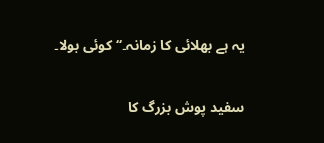یہ ہے بھلائی کا زمانہ۔‘‘ کوئی بولا۔

سفید پوش بزرگ کا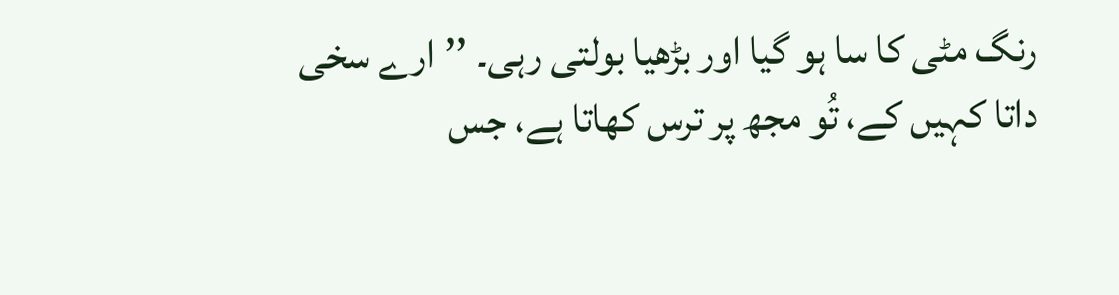رنگ مٹی کا سا ہو گیا اور بڑھیا بولتی رہی۔ ’’ارے سخی داتا کہیں کے، تُو مجھ پر ترس کھاتا ہے، جس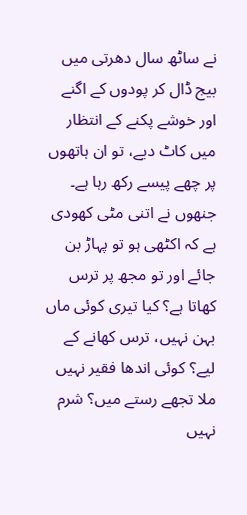نے ساٹھ سال دھرتی میں بیج ڈال کر پودوں کے اگنے اور خوشے پکنے کے انتظار میں کاٹ دیے، تو ان ہاتھوں پر چھے پیسے رکھ رہا ہے۔ جنھوں نے اتنی مٹی کھودی ہے کہ اکٹھی ہو تو پہاڑ بن جائے اور تو مجھ پر ترس کھاتا ہے؟ کیا تیری کوئی ماں بہن نہیں، ترس کھانے کے لیے؟ کوئی اندھا فقیر نہیں ملا تجھے رستے میں؟ شرم نہیں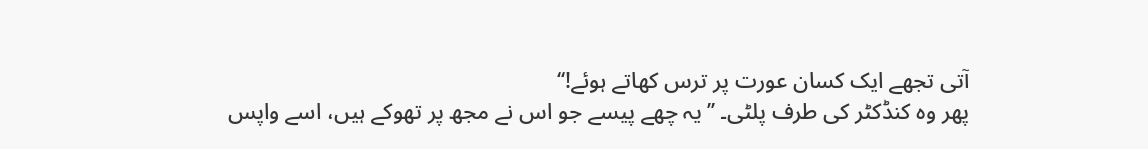آتی تجھے ایک کسان عورت پر ترس کھاتے ہوئے!‘‘
پھر وہ کنڈکٹر کی طرف پلٹی۔ ’’یہ چھے پیسے جو اس نے مجھ پر تھوکے ہیں، اسے واپس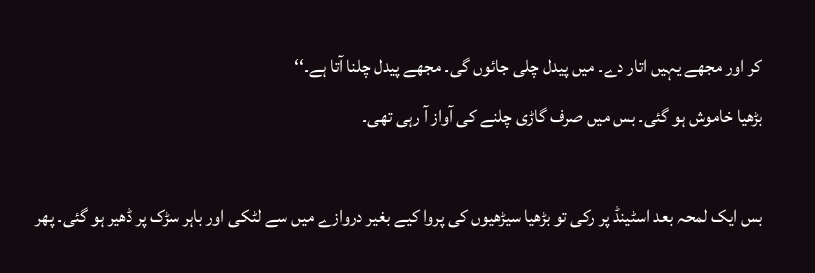کر اور مجھے یہیں اتار دے۔ میں پیدل چلی جائوں گی۔ مجھے پیدل چلنا آتا ہے۔‘‘
بڑھیا خاموش ہو گئی۔ بس میں صرف گاڑی چلنے کی آواز آ رہی تھی۔

بس ایک لمحہ بعد اسٹینڈ پر رکی تو بڑھیا سیڑھیوں کی پروا کیے بغیر دروازے میں سے لٹکی اور باہر سڑک پر ڈھیر ہو گئی۔ پھر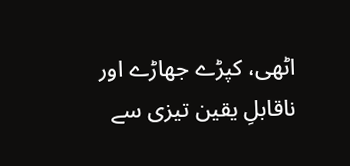اٹھی، کپڑے جھاڑے اور ناقابلِ یقین تیزی سے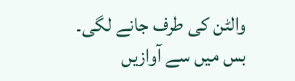والٹن کی طرف جانے لگی۔
بس میں سے آوازیں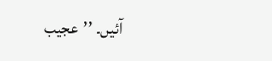آئیں۔ ’’عجیب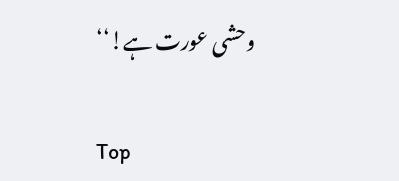وحشی عورت ہے!‘‘

Top